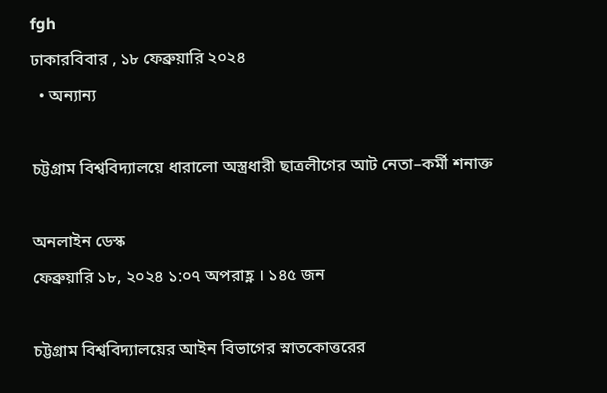fgh
ঢাকারবিবার , ১৮ ফেব্রুয়ারি ২০২৪
  • অন্যান্য

চট্টগ্রাম বিশ্ববিদ্যালয়ে ধারালো অস্ত্রধারী ছাত্রলীগের আট নেতা–কর্মী শনাক্ত

অনলাইন ডেস্ক
ফেব্রুয়ারি ১৮, ২০২৪ ১:০৭ অপরাহ্ণ । ১৪৫ জন

চট্টগ্রাম বিশ্ববিদ্যালয়ের আইন বিভাগের স্নাতকোত্তরের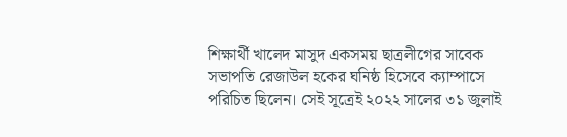শিক্ষার্থী খালেদ মাসুদ একসময় ছাত্রলীগের সাবেক সভাপতি রেজাউল হকের ঘনিষ্ঠ হিসেবে ক্যাম্পাসে পরিচিত ছিলেন। সেই সূত্রেই ২০২২ সালের ৩১ জুলাই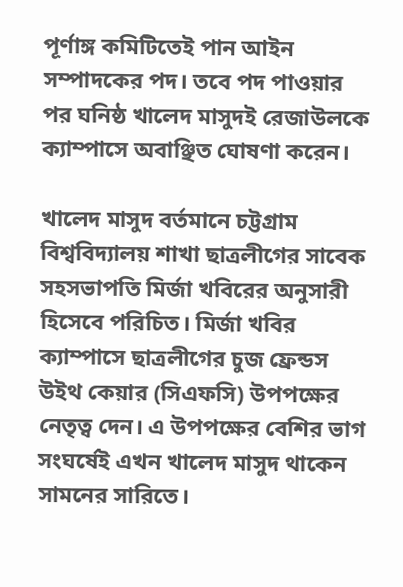পূর্ণাঙ্গ কমিটিতেই পান আইন সম্পাদকের পদ। তবে পদ পাওয়ার পর ঘনিষ্ঠ খালেদ মাসুদই রেজাউলকে ক্যাম্পাসে অবাঞ্ছিত ঘোষণা করেন।

খালেদ মাসুদ বর্তমানে চট্টগ্রাম বিশ্ববিদ্যালয় শাখা ছাত্রলীগের সাবেক সহসভাপতি মির্জা খবিরের অনুসারী হিসেবে পরিচিত। মির্জা খবির ক্যাম্পাসে ছাত্রলীগের চুজ ফ্রেন্ডস উইথ কেয়ার (সিএফসি) উপপক্ষের নেতৃত্ব দেন। এ উপপক্ষের বেশির ভাগ সংঘর্ষেই এখন খালেদ মাসুদ থাকেন সামনের সারিতে।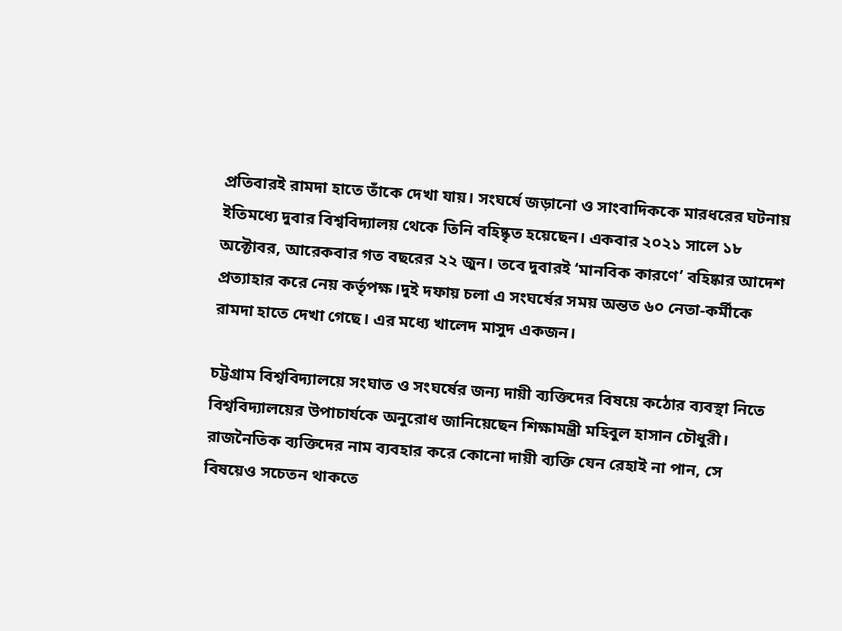প্রতিবারই রামদা হাতে তাঁকে দেখা যায়। সংঘর্ষে জড়ানো ও সাংবাদিককে মারধরের ঘটনায় ইতিমধ্যে দুবার বিশ্ববিদ্যালয় থেকে তিনি বহিষ্কৃত হয়েছেন। একবার ২০২১ সালে ১৮ অক্টোবর, আরেকবার গত বছরের ২২ জুন। তবে দুবারই ‘মানবিক কারণে’ বহিষ্কার আদেশ প্রত্যাহার করে নেয় কর্তৃপক্ষ।দুই দফায় চলা এ সংঘর্ষের সময় অন্তত ৬০ নেতা-কর্মীকে রামদা হাতে দেখা গেছে। এর মধ্যে খালেদ মাসুদ একজন।

চট্টগ্রাম বিশ্ববিদ্যালয়ে সংঘাত ও সংঘর্ষের জন্য দায়ী ব্যক্তিদের বিষয়ে কঠোর ব্যবস্থা নিতে বিশ্ববিদ্যালয়ের উপাচার্যকে অনুরোধ জানিয়েছেন শিক্ষামন্ত্রী মহিবুল হাসান চৌধুরী। রাজনৈতিক ব্যক্তিদের নাম ব্যবহার করে কোনো দায়ী ব্যক্তি যেন রেহাই না পান, সে বিষয়েও সচেতন থাকতে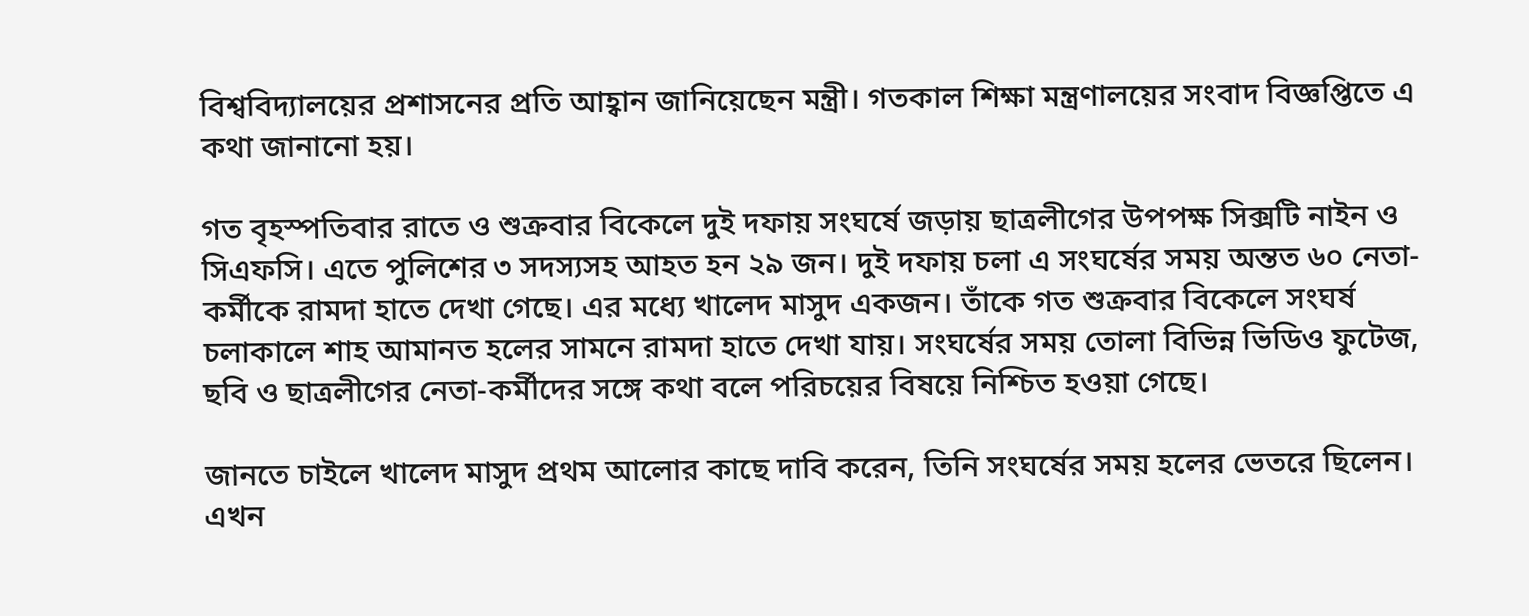বিশ্ববিদ্যালয়ের প্রশাসনের প্রতি আহ্বান জানিয়েছেন মন্ত্রী। গতকাল শিক্ষা মন্ত্রণালয়ের সংবাদ বিজ্ঞপ্তিতে এ কথা জানানো হয়।

গত বৃহস্পতিবার রাতে ও শুক্রবার বিকেলে দুই দফায় সংঘর্ষে জড়ায় ছাত্রলীগের উপপক্ষ সিক্সটি নাইন ও সিএফসি। এতে পুলিশের ৩ সদস্যসহ আহত হন ২৯ জন। দুই দফায় চলা এ সংঘর্ষের সময় অন্তত ৬০ নেতা-কর্মীকে রামদা হাতে দেখা গেছে। এর মধ্যে খালেদ মাসুদ একজন। তাঁকে গত শুক্রবার বিকেলে সংঘর্ষ চলাকালে শাহ আমানত হলের সামনে রামদা হাতে দেখা যায়। সংঘর্ষের সময় তোলা বিভিন্ন ভিডিও ফুটেজ, ছবি ও ছাত্রলীগের নেতা-কর্মীদের সঙ্গে কথা বলে পরিচয়ের বিষয়ে নিশ্চিত হওয়া গেছে।

জানতে চাইলে খালেদ মাসুদ প্রথম আলোর কাছে দাবি করেন, তিনি সংঘর্ষের সময় হলের ভেতরে ছিলেন। এখন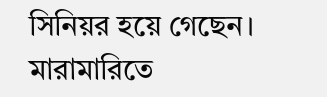সিনিয়র হয়ে গেছেন। মারামারিতে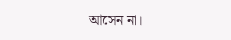আসেন না।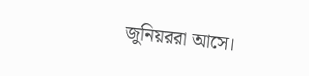জুনিয়ররা আসে।